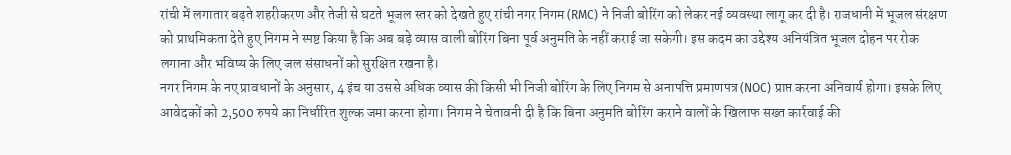रांची में लगातार बढ़ते शहरीकरण और तेजी से घटते भूजल स्तर को देखते हुए रांची नगर निगम (RMC) ने निजी बोरिंग को लेकर नई व्यवस्था लागू कर दी है। राजधानी में भूजल संरक्षण को प्राथमिकता देते हुए निगम ने स्पष्ट किया है कि अब बड़े व्यास वाली बोरिंग बिना पूर्व अनुमति के नहीं कराई जा सकेगी। इस कदम का उद्देश्य अनियंत्रित भूजल दोहन पर रोक लगाना और भविष्य के लिए जल संसाधनों को सुरक्षित रखना है।
नगर निगम के नए प्रावधानों के अनुसार, 4 इंच या उससे अधिक व्यास की किसी भी निजी बोरिंग के लिए निगम से अनापत्ति प्रमाणपत्र (NOC) प्राप्त करना अनिवार्य होगा। इसके लिए आवेदकों को 2,500 रुपये का निर्धारित शुल्क जमा करना होगा। निगम ने चेतावनी दी है कि बिना अनुमति बोरिंग कराने वालों के खिलाफ सख्त कार्रवाई की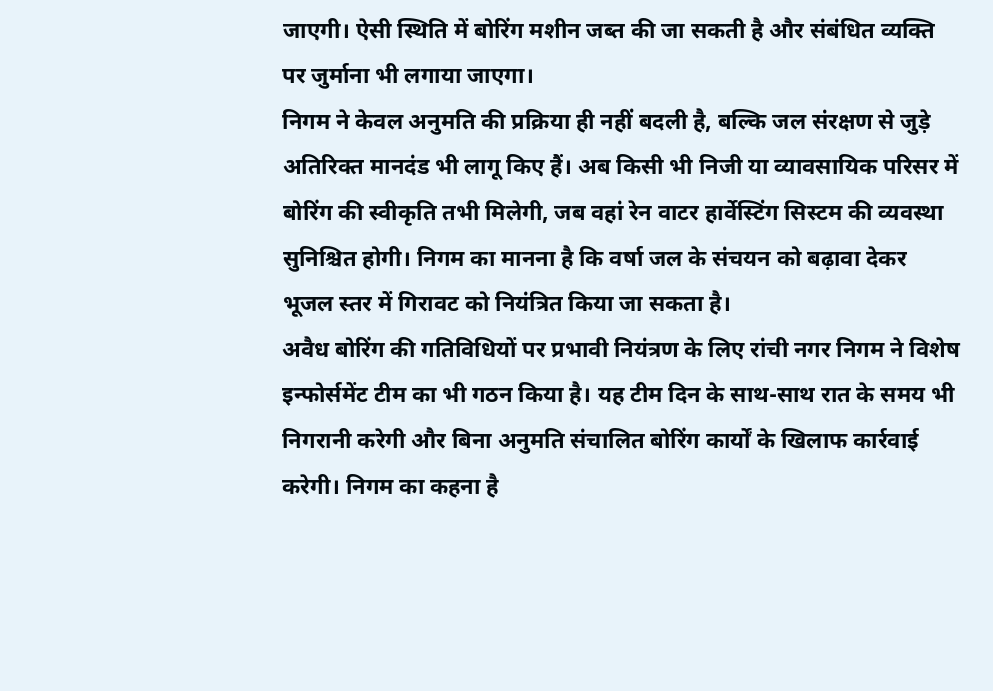जाएगी। ऐसी स्थिति में बोरिंग मशीन जब्त की जा सकती है और संबंधित व्यक्ति पर जुर्माना भी लगाया जाएगा।
निगम ने केवल अनुमति की प्रक्रिया ही नहीं बदली है, बल्कि जल संरक्षण से जुड़े अतिरिक्त मानदंड भी लागू किए हैं। अब किसी भी निजी या व्यावसायिक परिसर में बोरिंग की स्वीकृति तभी मिलेगी, जब वहां रेन वाटर हार्वेस्टिंग सिस्टम की व्यवस्था सुनिश्चित होगी। निगम का मानना है कि वर्षा जल के संचयन को बढ़ावा देकर भूजल स्तर में गिरावट को नियंत्रित किया जा सकता है।
अवैध बोरिंग की गतिविधियों पर प्रभावी नियंत्रण के लिए रांची नगर निगम ने विशेष इन्फोर्समेंट टीम का भी गठन किया है। यह टीम दिन के साथ-साथ रात के समय भी निगरानी करेगी और बिना अनुमति संचालित बोरिंग कार्यों के खिलाफ कार्रवाई करेगी। निगम का कहना है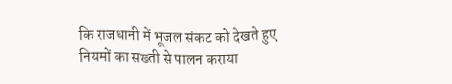कि राजधानी में भूजल संकट को देखते हुए नियमों का सख्ती से पालन कराया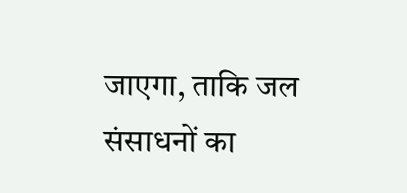जाएगा, ताकि जल संसाधनों का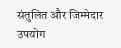संतुलित और जिम्मेदार उपयोग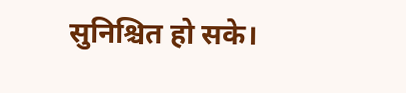सुनिश्चित हो सके।